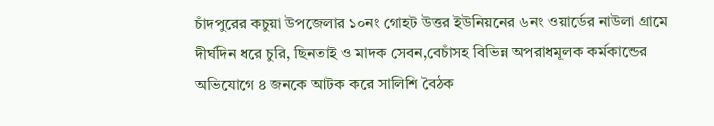চাঁদপুরের কচুয়া উপজেলার ১০নং গোহট উত্তর ইউনিয়নের ৬নং ওয়ার্ডের নাউলা গ্রামে দীর্ঘদিন ধরে চুরি, ছিনতাই ও মাদক সেবন,বেচাঁসহ বিভিন্ন অপরাধমূলক কর্মকান্ডের অভিযোগে ৪ জনকে আটক করে সালিশি বৈঠক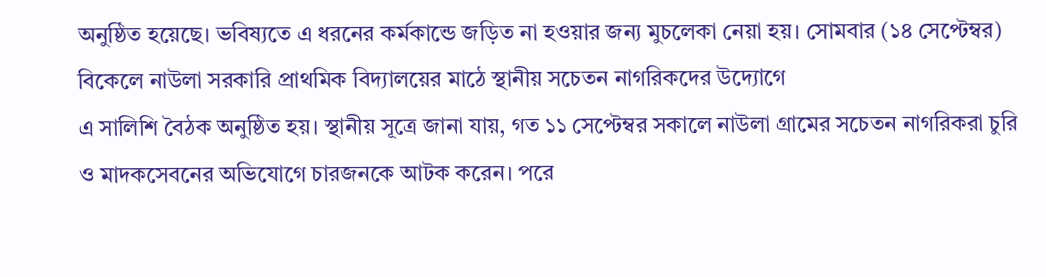অনুষ্ঠিত হয়েছে। ভবিষ্যতে এ ধরনের কর্মকান্ডে জড়িত না হওয়ার জন্য মুচলেকা নেয়া হয়। সোমবার (১৪ সেপ্টেম্বর) বিকেলে নাউলা সরকারি প্রাথমিক বিদ্যালয়ের মাঠে স্থানীয় সচেতন নাগরিকদের উদ্যোগে
এ সালিশি বৈঠক অনুষ্ঠিত হয়। স্থানীয় সূত্রে জানা যায়, গত ১১ সেপ্টেম্বর সকালে নাউলা গ্রামের সচেতন নাগরিকরা চুরি ও মাদকসেবনের অভিযোগে চারজনকে আটক করেন। পরে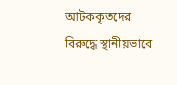আটককৃতদের বিরুদ্ধে স্থানীয়ভাবে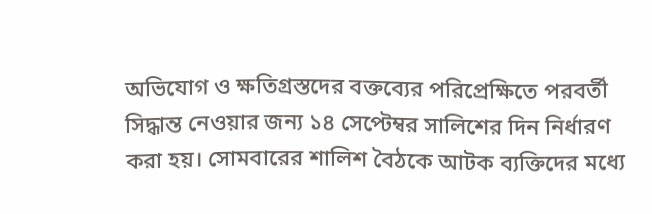অভিযোগ ও ক্ষতিগ্রস্তদের বক্তব্যের পরিপ্রেক্ষিতে পরবর্তী সিদ্ধান্ত নেওয়ার জন্য ১৪ সেপ্টেম্বর সালিশের দিন নির্ধারণ করা হয়। সোমবারের শালিশ বৈঠকে আটক ব্যক্তিদের মধ্যে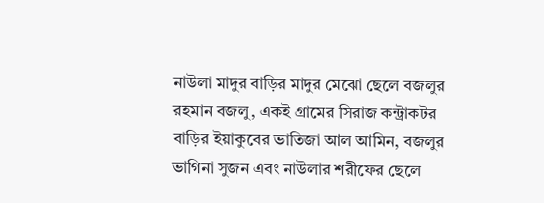নাউলা মাদুর বাড়ির মাদুর মেঝো ছেলে বজলুর রহমান বজলু, একই গ্রামের সিরাজ কন্ট্রাকটর বাড়ির ইয়াকুবের ভাতিজা আল আমিন, বজলুর ভাগিনা সুজন এবং নাউলার শরীফের ছেলে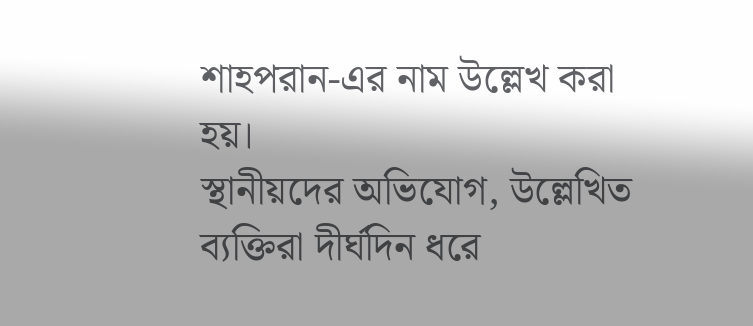শাহপরান-এর নাম উল্লেখ করা হয়।
স্থানীয়দের অভিযোগ, উল্লেখিত ব্যক্তিরা দীর্ঘদিন ধরে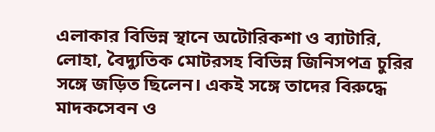এলাকার বিভিন্ন স্থানে অটোরিকশা ও ব্যাটারি, লোহা, বৈদ্যুতিক মোটরসহ বিভিন্ন জিনিসপত্র চুরির সঙ্গে জড়িত ছিলেন। একই সঙ্গে তাদের বিরুদ্ধে মাদকসেবন ও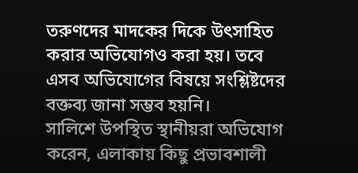তরুণদের মাদকের দিকে উৎসাহিত করার অভিযোগও করা হয়। তবে এসব অভিযোগের বিষয়ে সংশ্লিষ্টদের বক্তব্য জানা সম্ভব হয়নি।
সালিশে উপস্থিত স্থানীয়রা অভিযোগ করেন, এলাকায় কিছু প্রভাবশালী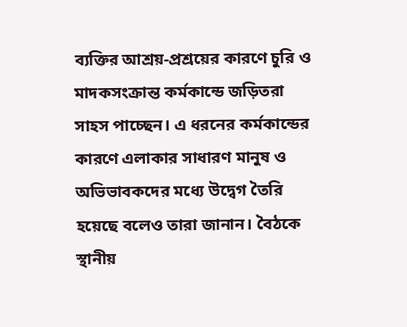ব্যক্তির আশ্রয়-প্রশ্রয়ের কারণে চুরি ও মাদকসংক্রান্ত কর্মকান্ডে জড়িতরা সাহস পাচ্ছেন। এ ধরনের কর্মকান্ডের কারণে এলাকার সাধারণ মানুষ ও অভিভাবকদের মধ্যে উদ্বেগ তৈরি হয়েছে বলেও তারা জানান। বৈঠকে স্থানীয়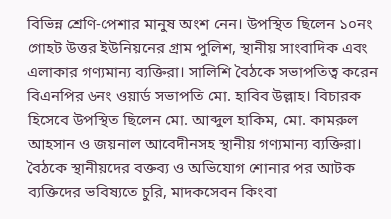বিভিন্ন শ্রেণি-পেশার মানুষ অংশ নেন। উপস্থিত ছিলেন ১০নং গোহট উত্তর ইউনিয়নের গ্রাম পুলিশ, স্থানীয় সাংবাদিক এবং এলাকার গণ্যমান্য ব্যক্তিরা। সালিশি বৈঠকে সভাপতিত্ব করেন বিএনপির ৬নং ওয়ার্ড সভাপতি মো. হাবিব উল্লাহ। বিচারক হিসেবে উপস্থিত ছিলেন মো. আব্দুল হাকিম, মো. কামরুল আহসান ও জয়নাল আবেদীনসহ স্থানীয় গণ্যমান্য ব্যক্তিরা। বৈঠকে স্থানীয়দের বক্তব্য ও অভিযোগ শোনার পর আটক ব্যক্তিদের ভবিষ্যতে চুরি, মাদকসেবন কিংবা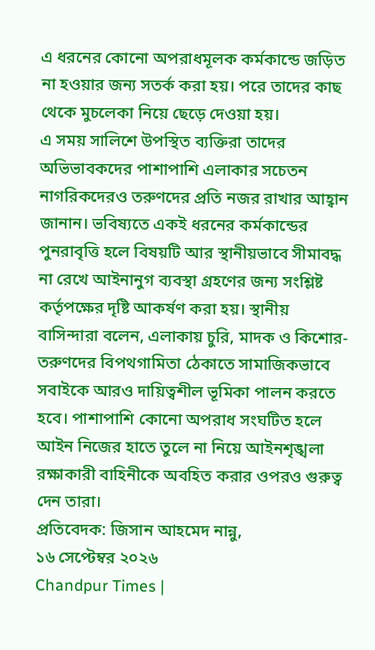এ ধরনের কোনো অপরাধমূলক কর্মকান্ডে জড়িত না হওয়ার জন্য সতর্ক করা হয়। পরে তাদের কাছ থেকে মুচলেকা নিয়ে ছেড়ে দেওয়া হয়।
এ সময় সালিশে উপস্থিত ব্যক্তিরা তাদের অভিভাবকদের পাশাপাশি এলাকার সচেতন নাগরিকদেরও তরুণদের প্রতি নজর রাখার আহ্বান জানান। ভবিষ্যতে একই ধরনের কর্মকান্ডের পুনরাবৃত্তি হলে বিষয়টি আর স্থানীয়ভাবে সীমাবদ্ধ না রেখে আইনানুগ ব্যবস্থা গ্রহণের জন্য সংশ্লিষ্ট কর্তৃপক্ষের দৃষ্টি আকর্ষণ করা হয়। স্থানীয় বাসিন্দারা বলেন, এলাকায় চুরি, মাদক ও কিশোর-তরুণদের বিপথগামিতা ঠেকাতে সামাজিকভাবে সবাইকে আরও দায়িত্বশীল ভূমিকা পালন করতে হবে। পাশাপাশি কোনো অপরাধ সংঘটিত হলে আইন নিজের হাতে তুলে না নিয়ে আইনশৃঙ্খলা রক্ষাকারী বাহিনীকে অবহিত করার ওপরও গুরুত্ব দেন তারা।
প্রতিবেদক: জিসান আহমেদ নান্নু,
১৬ সেপ্টেম্বর ২০২৬
Chandpur Times |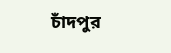চাঁদপুর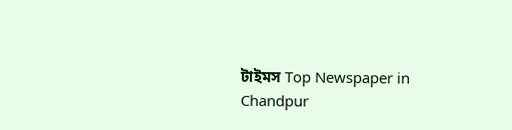টাইমস Top Newspaper in Chandpur